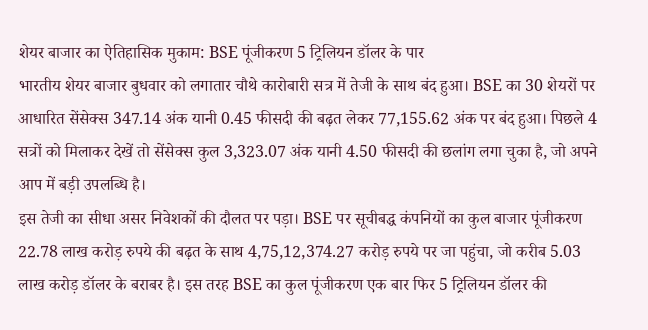शेयर बाजार का ऐतिहासिक मुकाम: BSE पूंजीकरण 5 ट्रिलियन डॉलर के पार
भारतीय शेयर बाजार बुधवार को लगातार चौथे कारोबारी सत्र में तेजी के साथ बंद हुआ। BSE का 30 शेयरों पर आधारित सेंसेक्स 347.14 अंक यानी 0.45 फीसदी की बढ़त लेकर 77,155.62 अंक पर बंद हुआ। पिछले 4 सत्रों को मिलाकर देखें तो सेंसेक्स कुल 3,323.07 अंक यानी 4.50 फीसदी की छलांग लगा चुका है, जो अपने आप में बड़ी उपलब्धि है।
इस तेजी का सीधा असर निवेशकों की दौलत पर पड़ा। BSE पर सूचीबद्ध कंपनियों का कुल बाजार पूंजीकरण 22.78 लाख करोड़ रुपये की बढ़त के साथ 4,75,12,374.27 करोड़ रुपये पर जा पहुंचा, जो करीब 5.03 लाख करोड़ डॉलर के बराबर है। इस तरह BSE का कुल पूंजीकरण एक बार फिर 5 ट्रिलियन डॉलर की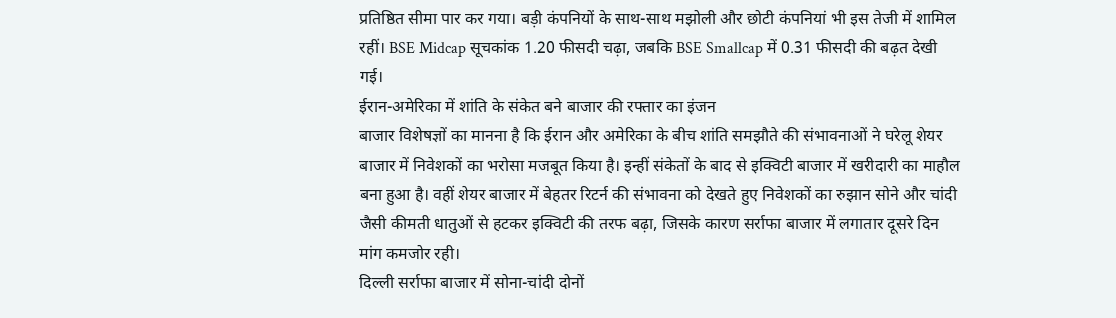प्रतिष्ठित सीमा पार कर गया। बड़ी कंपनियों के साथ-साथ मझोली और छोटी कंपनियां भी इस तेजी में शामिल रहीं। BSE Midcap सूचकांक 1.20 फीसदी चढ़ा, जबकि BSE Smallcap में 0.31 फीसदी की बढ़त देखी गई।
ईरान-अमेरिका में शांति के संकेत बने बाजार की रफ्तार का इंजन
बाजार विशेषज्ञों का मानना है कि ईरान और अमेरिका के बीच शांति समझौते की संभावनाओं ने घरेलू शेयर बाजार में निवेशकों का भरोसा मजबूत किया है। इन्हीं संकेतों के बाद से इक्विटी बाजार में खरीदारी का माहौल बना हुआ है। वहीं शेयर बाजार में बेहतर रिटर्न की संभावना को देखते हुए निवेशकों का रुझान सोने और चांदी जैसी कीमती धातुओं से हटकर इक्विटी की तरफ बढ़ा, जिसके कारण सर्राफा बाजार में लगातार दूसरे दिन मांग कमजोर रही।
दिल्ली सर्राफा बाजार में सोना-चांदी दोनों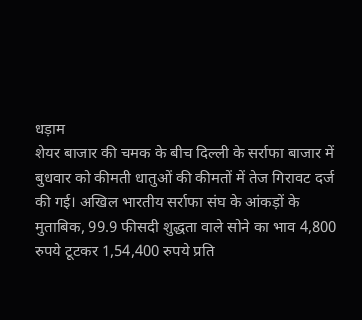धड़ाम
शेयर बाजार की चमक के बीच दिल्ली के सर्राफा बाजार में बुधवार को कीमती धातुओं की कीमतों में तेज गिरावट दर्ज की गई। अखिल भारतीय सर्राफा संघ के आंकड़ों के मुताबिक, 99.9 फीसदी शुद्धता वाले सोने का भाव 4,800 रुपये टूटकर 1,54,400 रुपये प्रति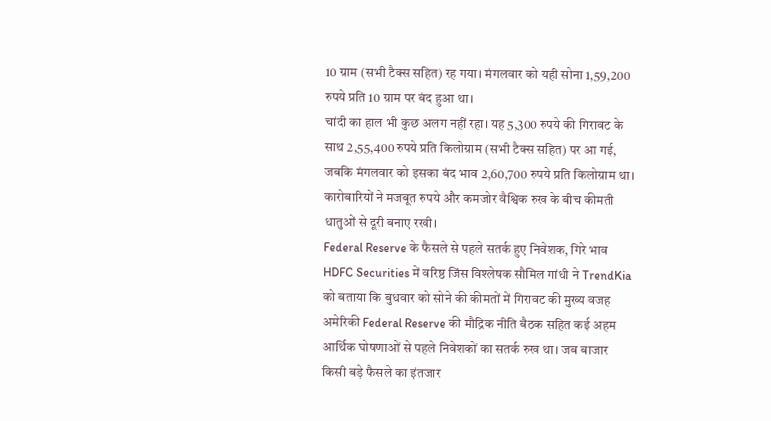10 ग्राम (सभी टैक्स सहित) रह गया। मंगलवार को यही सोना 1,59,200 रुपये प्रति 10 ग्राम पर बंद हुआ था।
चांदी का हाल भी कुछ अलग नहीं रहा। यह 5,300 रुपये की गिरावट के साथ 2,55,400 रुपये प्रति किलोग्राम (सभी टैक्स सहित) पर आ गई, जबकि मंगलवार को इसका बंद भाव 2,60,700 रुपये प्रति किलोग्राम था। कारोबारियों ने मजबूत रुपये और कमजोर वैश्विक रुख के बीच कीमती धातुओं से दूरी बनाए रखी।
Federal Reserve के फैसले से पहले सतर्क हुए निवेशक, गिरे भाव
HDFC Securities में वरिष्ठ जिंस विश्लेषक सौमिल गांधी ने TrendKia को बताया कि बुधवार को सोने की कीमतों में गिरावट की मुख्य वजह अमेरिकी Federal Reserve की मौद्रिक नीति बैठक सहित कई अहम आर्थिक घोषणाओं से पहले निवेशकों का सतर्क रुख था। जब बाजार किसी बड़े फैसले का इंतजार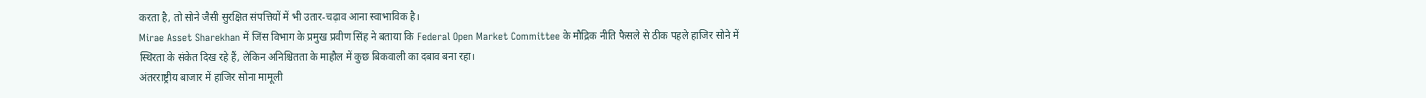करता है, तो सोने जैसी सुरक्षित संपत्तियों में भी उतार-चढ़ाव आना स्वाभाविक है।
Mirae Asset Sharekhan में जिंस विभाग के प्रमुख प्रवीण सिंह ने बताया कि Federal Open Market Committee के मौद्रिक नीति फैसले से ठीक पहले हाजिर सोने में स्थिरता के संकेत दिख रहे हैं, लेकिन अनिश्चितता के माहौल में कुछ बिकवाली का दबाव बना रहा।
अंतरराष्ट्रीय बाजार में हाजिर सोना मामूली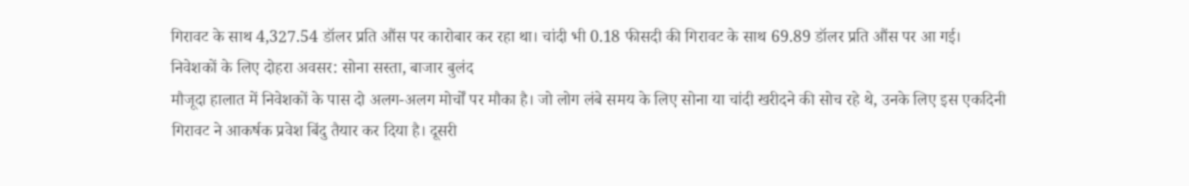गिरावट के साथ 4,327.54 डॉलर प्रति औंस पर कारोबार कर रहा था। चांदी भी 0.18 फीसदी की गिरावट के साथ 69.89 डॉलर प्रति औंस पर आ गई।
निवेशकों के लिए दोहरा अवसर: सोना सस्ता, बाजार बुलंद
मौजूदा हालात में निवेशकों के पास दो अलग-अलग मोर्चों पर मौका है। जो लोग लंबे समय के लिए सोना या चांदी खरीदने की सोच रहे थे, उनके लिए इस एकदिनी गिरावट ने आकर्षक प्रवेश बिंदु तैयार कर दिया है। दूसरी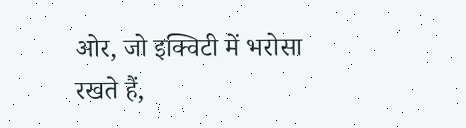ओर, जो इक्विटी में भरोसा रखते हैं,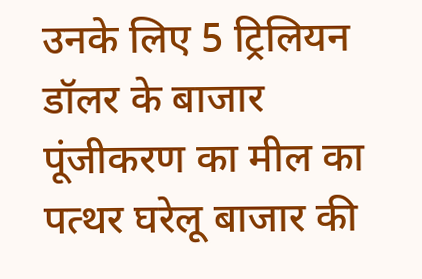उनके लिए 5 ट्रिलियन डॉलर के बाजार पूंजीकरण का मील का पत्थर घरेलू बाजार की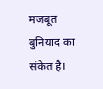मजबूत बुनियाद का संकेत है।